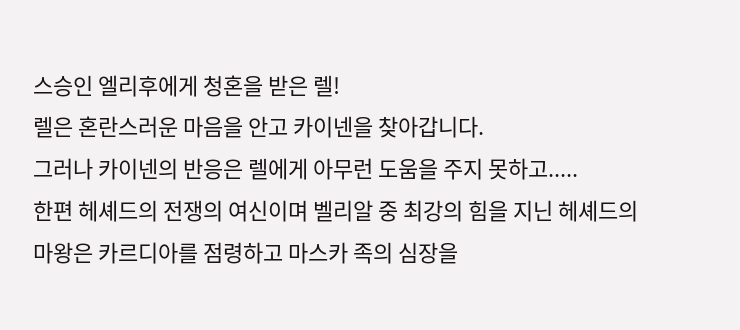스승인 엘리후에게 청혼을 받은 렐!
렐은 혼란스러운 마음을 안고 카이넨을 찾아갑니다.
그러나 카이넨의 반응은 렐에게 아무런 도움을 주지 못하고.....
한편 헤셰드의 전쟁의 여신이며 벨리알 중 최강의 힘을 지닌 헤셰드의 마왕은 카르디아를 점령하고 마스카 족의 심장을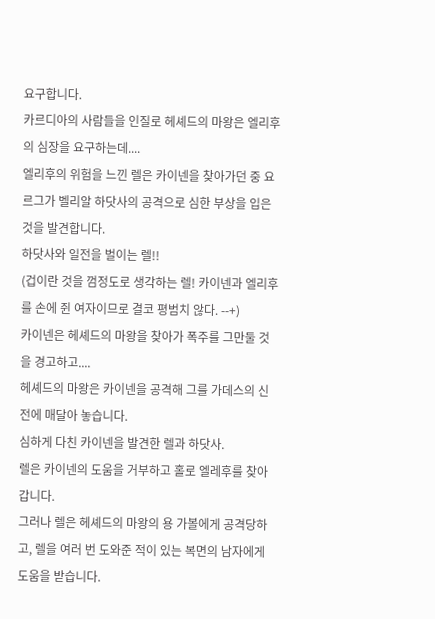요구합니다.
카르디아의 사람들을 인질로 헤셰드의 마왕은 엘리후의 심장을 요구하는데....
엘리후의 위험을 느낀 렐은 카이넨을 찾아가던 중 요르그가 벨리알 하닷사의 공격으로 심한 부상을 입은 것을 발견합니다.
하닷사와 일전을 벌이는 렐!!
(겁이란 것을 껌정도로 생각하는 렐! 카이넨과 엘리후를 손에 쥔 여자이므로 결코 평범치 않다. --+)
카이넨은 헤셰드의 마왕을 찾아가 폭주를 그만둘 것을 경고하고....
헤셰드의 마왕은 카이넨을 공격해 그를 가데스의 신전에 매달아 놓습니다.
심하게 다친 카이넨을 발견한 렐과 하닷사.
렐은 카이넨의 도움을 거부하고 홀로 엘레후를 찾아갑니다.
그러나 렐은 헤셰드의 마왕의 용 가볼에게 공격당하고, 렐을 여러 번 도와준 적이 있는 복면의 남자에게 도움을 받습니다.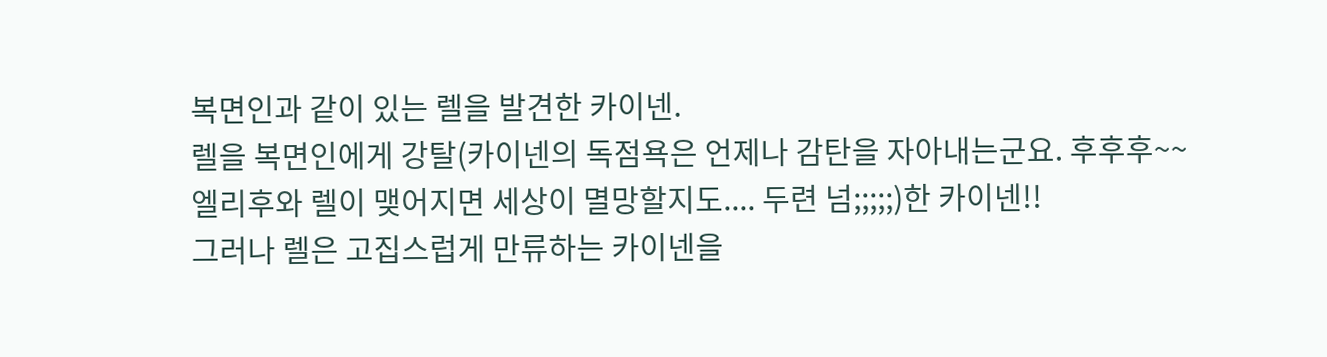복면인과 같이 있는 렐을 발견한 카이넨.
렐을 복면인에게 강탈(카이넨의 독점욕은 언제나 감탄을 자아내는군요. 후후후~~ 엘리후와 렐이 맺어지면 세상이 멸망할지도.... 두련 넘;;;;;)한 카이넨!!
그러나 렐은 고집스럽게 만류하는 카이넨을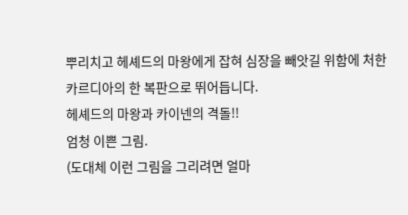뿌리치고 헤셰드의 마왕에게 잡혀 심장을 빼앗길 위함에 처한 카르디아의 한 복판으로 뛰어듭니다.
헤셰드의 마왕과 카이넨의 격돌!!
엄청 이쁜 그림.
(도대체 이런 그림을 그리려면 얼마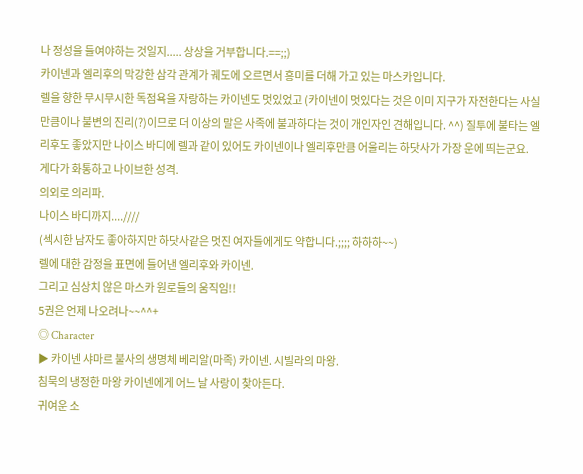나 정성을 들여야하는 것일지..... 상상을 거부합니다.==;;)
카이넨과 엘리후의 막강한 삼각 관계가 궤도에 오르면서 흥미를 더해 가고 있는 마스카입니다.
렐을 향한 무시무시한 독점욕을 자랑하는 카이넨도 멋있었고 (카이넨이 멋있다는 것은 이미 지구가 자전한다는 사실만큼이나 불변의 진리(?)이므로 더 이상의 말은 사족에 불과하다는 것이 개인자인 견해입니다. ^^) 질투에 불타는 엘리후도 좋았지만 나이스 바디에 렐과 같이 있어도 카이넨이나 엘리후만큼 어울리는 하닷사가 가장 운에 띄는군요.
게다가 화통하고 나이브한 성격.
의외로 의리파.
나이스 바디까지....////
(섹시한 남자도 좋아하지만 하닷사같은 멋진 여자들에게도 약합니다.;;;; 하하하~~)
렐에 대한 감정을 표면에 들어낸 엘리후와 카이넨.
그리고 심상치 않은 마스카 원로들의 움직임!!
5권은 언제 나오려나~~^^+
◎ Character
▶ 카이넨 샤마르 불사의 생명체 베리알(마족) 카이넨. 시빌라의 마왕.
침묵의 냉정한 마왕 카이넨에게 어느 날 사랑이 찾아든다.
귀여운 소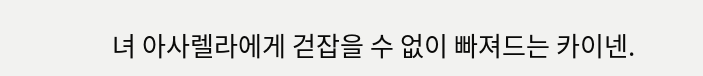녀 아사렐라에게 걷잡을 수 없이 빠져드는 카이넨.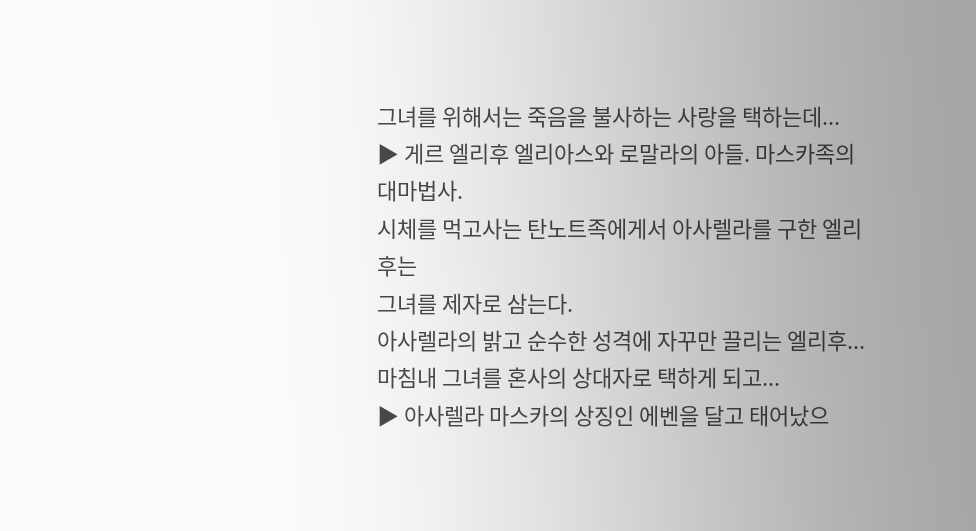그녀를 위해서는 죽음을 불사하는 사랑을 택하는데...
▶ 게르 엘리후 엘리아스와 로말라의 아들. 마스카족의 대마법사.
시체를 먹고사는 탄노트족에게서 아사렐라를 구한 엘리후는
그녀를 제자로 삼는다.
아사렐라의 밝고 순수한 성격에 자꾸만 끌리는 엘리후...
마침내 그녀를 혼사의 상대자로 택하게 되고...
▶ 아사렐라 마스카의 상징인 에벤을 달고 태어났으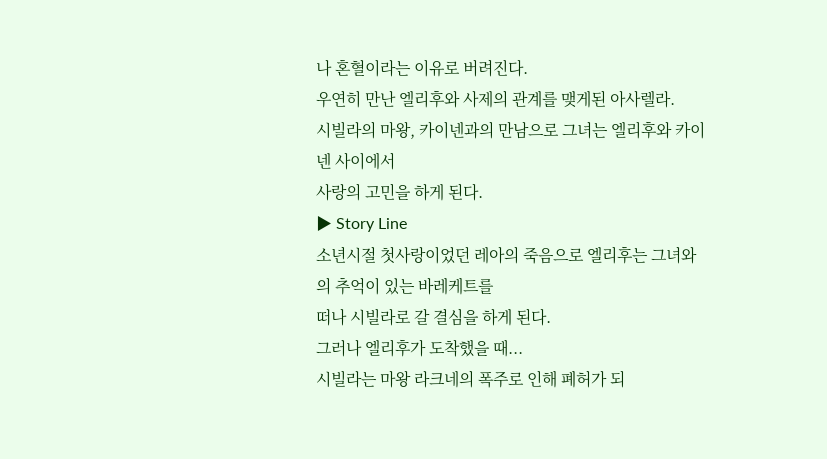나 혼혈이라는 이유로 버려진다.
우연히 만난 엘리후와 사제의 관계를 맺게된 아사렐라.
시빌라의 마왕, 카이넨과의 만남으로 그녀는 엘리후와 카이넨 사이에서
사랑의 고민을 하게 된다.
▶ Story Line
소년시절 첫사랑이었던 레아의 죽음으로 엘리후는 그녀와의 추억이 있는 바레케트를
떠나 시빌라로 갈 결심을 하게 된다.
그러나 엘리후가 도착했을 때...
시빌라는 마왕 라크네의 폭주로 인해 폐허가 되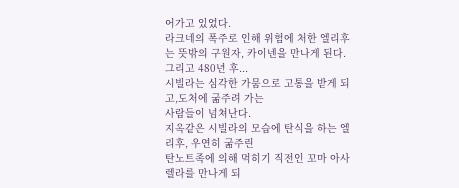어가고 있었다.
라크네의 폭주로 인해 위험에 처한 엘리후는 뜻밖의 구원자, 카이넨을 만나게 된다.
그리고 480년 후...
시빌라는 심각한 가뭄으로 고통을 받게 되고,도처에 굶주려 가는
사람들이 넘쳐난다.
지옥같은 시빌라의 모습에 탄식을 하는 엘리후, 우연히 굶주린
탄노트족에 의해 먹히기 직전인 꼬마 아사렐라를 만나게 되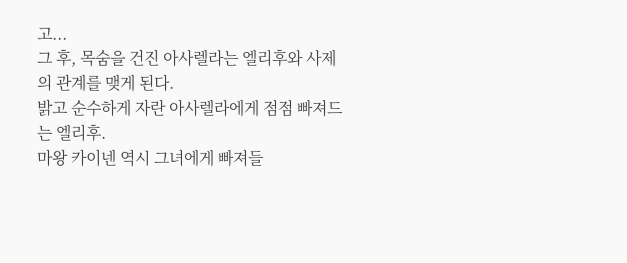고...
그 후, 목숨을 건진 아사렐라는 엘리후와 사제의 관계를 맺게 된다.
밝고 순수하게 자란 아사렐라에게 점점 빠져드는 엘리후.
마왕 카이넨 역시 그녀에게 빠져들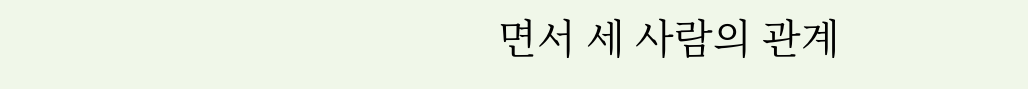면서 세 사람의 관계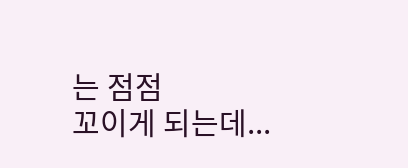는 점점
꼬이게 되는데...